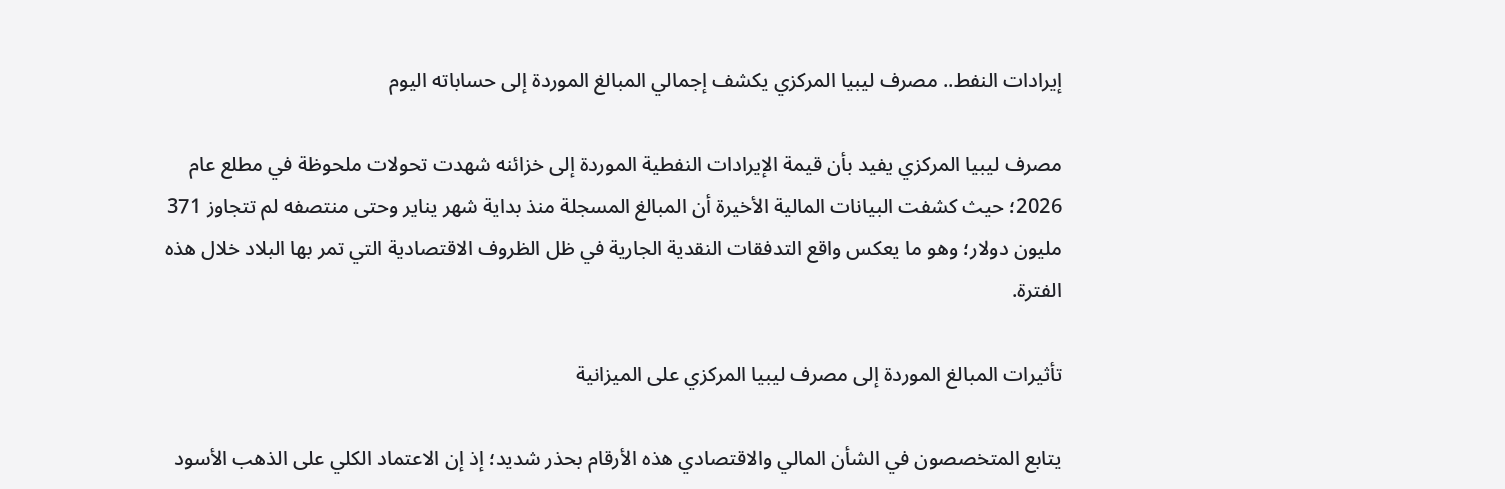إيرادات النفط.. مصرف ليبيا المركزي يكشف إجمالي المبالغ الموردة إلى حساباته اليوم

مصرف ليبيا المركزي يفيد بأن قيمة الإيرادات النفطية الموردة إلى خزائنه شهدت تحولات ملحوظة في مطلع عام 2026؛ حيث كشفت البيانات المالية الأخيرة أن المبالغ المسجلة منذ بداية شهر يناير وحتى منتصفه لم تتجاوز 371 مليون دولار؛ وهو ما يعكس واقع التدفقات النقدية الجارية في ظل الظروف الاقتصادية التي تمر بها البلاد خلال هذه الفترة.

تأثيرات المبالغ الموردة إلى مصرف ليبيا المركزي على الميزانية

يتابع المتخصصون في الشأن المالي والاقتصادي هذه الأرقام بحذر شديد؛ إذ إن الاعتماد الكلي على الذهب الأسود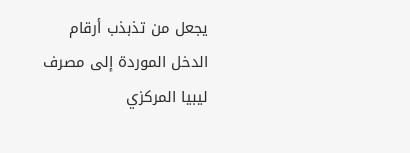يجعل من تذبذب أرقام الدخل الموردة إلى مصرف ليبيا المركزي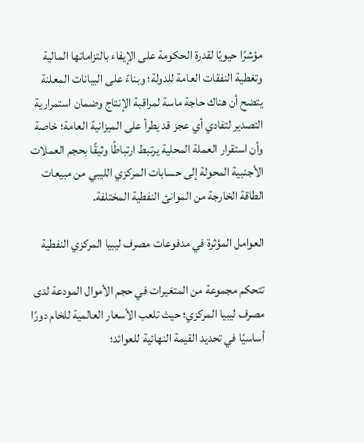مؤشرًا حيويًا لقدرة الحكومة على الإيفاء بالتزاماتها المالية وتغطية النفقات العامة للدولة؛ وبناءً على البيانات المعلنة يتضح أن هناك حاجة ماسة لمراقبة الإنتاج وضمان استمرارية التصدير لتفادي أي عجز قد يطرأ على الميزانية العامة؛ خاصة وأن استقرار العملة المحلية يرتبط ارتباطًا وثيقًا بحجم العملات الأجنبية المحولة إلى حسابات المركزي الليبي من مبيعات الطاقة الخارجة من الموانئ النفطية المختلفة.

العوامل المؤثرة في مدفوعات مصرف ليبيا المركزي النفطية

تتحكم مجموعة من المتغيرات في حجم الأموال المودعة لدى مصرف ليبيا المركزي؛ حيث تلعب الأسعار العالمية للخام دورًا أساسيًا في تحديد القيمة النهائية للعوائد؛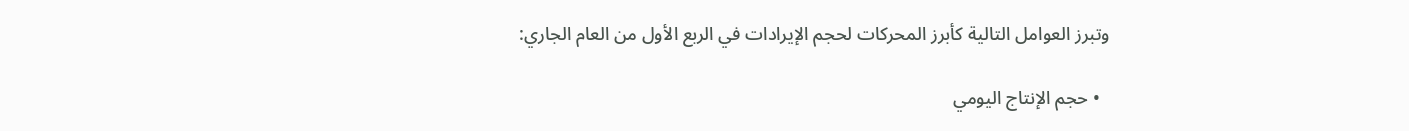وتبرز العوامل التالية كأبرز المحركات لحجم الإيرادات في الربع الأول من العام الجاري:

  • حجم الإنتاج اليومي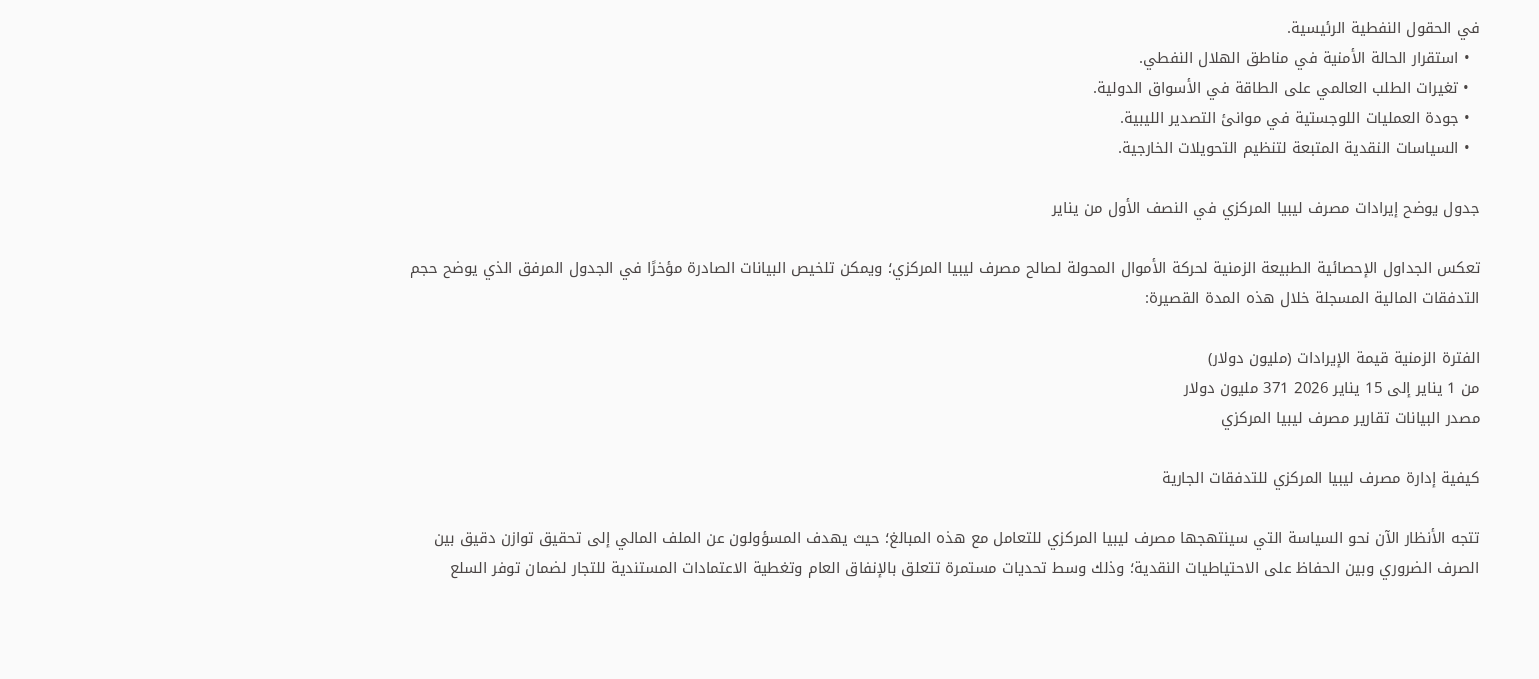في الحقول النفطية الرئيسية.
  • استقرار الحالة الأمنية في مناطق الهلال النفطي.
  • تغيرات الطلب العالمي على الطاقة في الأسواق الدولية.
  • جودة العمليات اللوجستية في موانئ التصدير الليبية.
  • السياسات النقدية المتبعة لتنظيم التحويلات الخارجية.

جدول يوضح إيرادات مصرف ليبيا المركزي في النصف الأول من يناير

تعكس الجداول الإحصائية الطبيعة الزمنية لحركة الأموال المحولة لصالح مصرف ليبيا المركزي؛ ويمكن تلخيص البيانات الصادرة مؤخرًا في الجدول المرفق الذي يوضح حجم التدفقات المالية المسجلة خلال هذه المدة القصيرة:

الفترة الزمنية قيمة الإيرادات (مليون دولار)
من 1 يناير إلى 15 يناير 2026 371 مليون دولار
مصدر البيانات تقارير مصرف ليبيا المركزي

كيفية إدارة مصرف ليبيا المركزي للتدفقات الجارية

تتجه الأنظار الآن نحو السياسة التي سينتهجها مصرف ليبيا المركزي للتعامل مع هذه المبالغ؛ حيث يهدف المسؤولون عن الملف المالي إلى تحقيق توازن دقيق بين الصرف الضروري وبين الحفاظ على الاحتياطيات النقدية؛ وذلك وسط تحديات مستمرة تتعلق بالإنفاق العام وتغطية الاعتمادات المستندية للتجار لضمان توفر السلع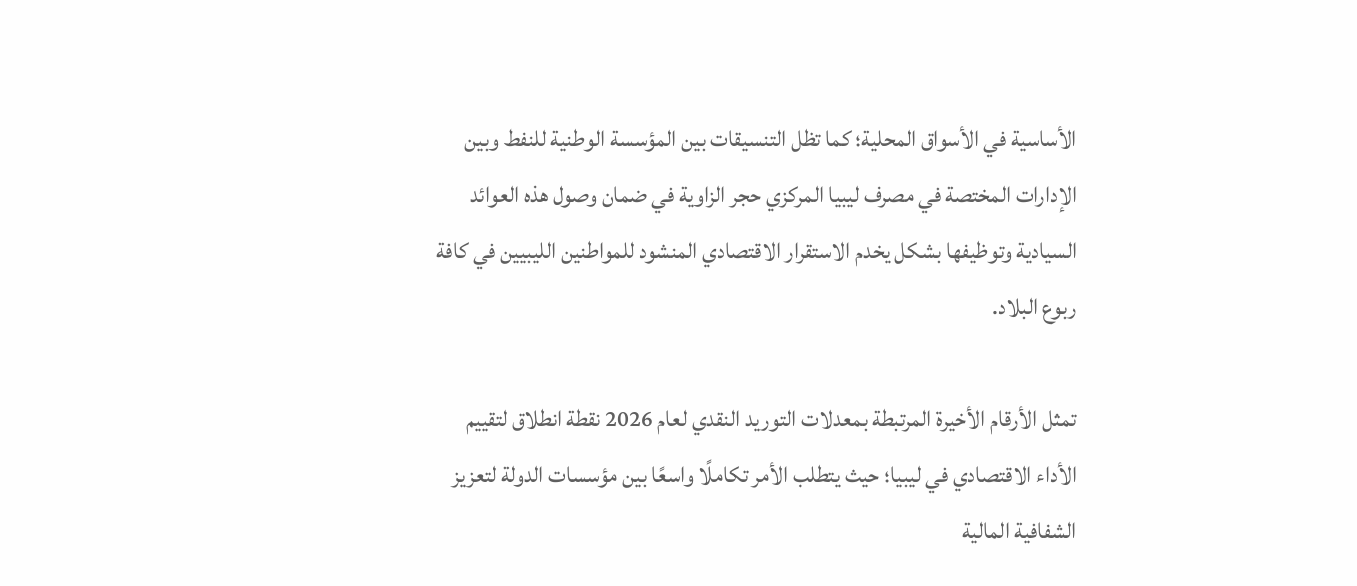الأساسية في الأسواق المحلية؛ كما تظل التنسيقات بين المؤسسة الوطنية للنفط وبين الإدارات المختصة في مصرف ليبيا المركزي حجر الزاوية في ضمان وصول هذه العوائد السيادية وتوظيفها بشكل يخدم الاستقرار الاقتصادي المنشود للمواطنين الليبيين في كافة ربوع البلاد.

تمثل الأرقام الأخيرة المرتبطة بمعدلات التوريد النقدي لعام 2026 نقطة انطلاق لتقييم الأداء الاقتصادي في ليبيا؛ حيث يتطلب الأمر تكاملًا واسعًا بين مؤسسات الدولة لتعزيز الشفافية المالية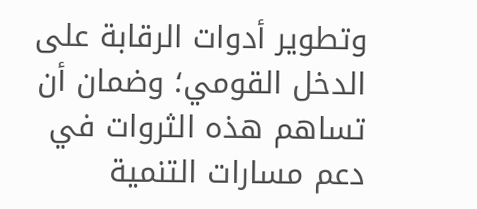وتطوير أدوات الرقابة على الدخل القومي؛ وضمان أن تساهم هذه الثروات في دعم مسارات التنمية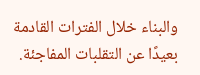والبناء خلال الفترات القادمة بعيدًا عن التقلبات المفاجئة.